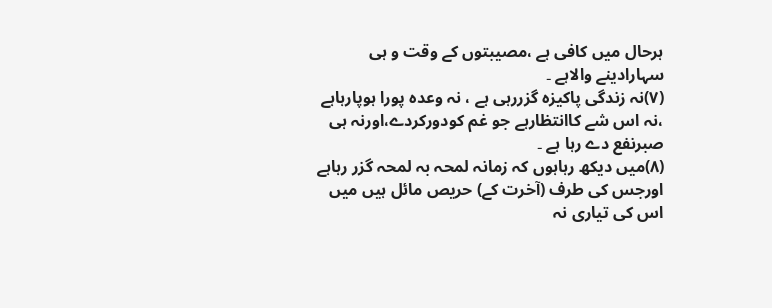ہرحال میں کافی ہے ،مصیبتوں کے وقت و ہی سہارادینے والاہے ۔
(۷)نہ زندگی پاکیزہ گزررہی ہے ، نہ وعدہ پورا ہوپارہاہے ،نہ اس شے کاانتظارہے جو غم کودورکردے،اورنہ ہی صبرنفع دے رہا ہے ۔
(۸)میں دیکھ رہاہوں کہ زمانہ لمحہ بہ لمحہ گزر رہاہے اورجس کی طرف (آخرت کے) حریص مائل ہیں میں اس کی تیاری نہ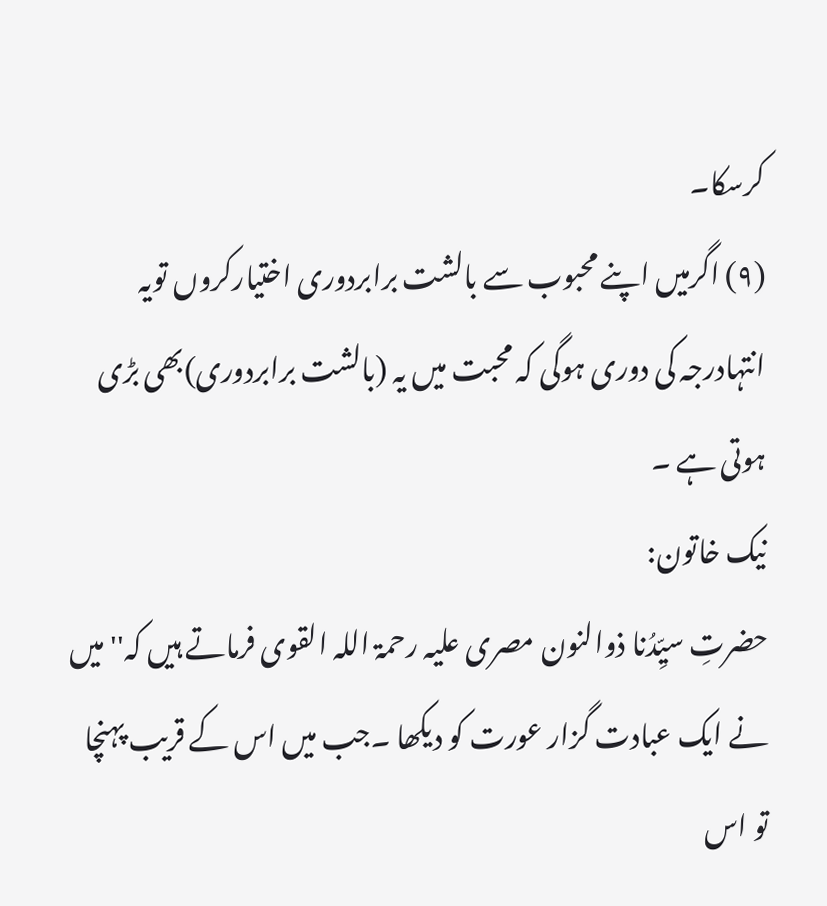کرسکا۔
(۹) اگرمیں اپنے محبوب سے بالشت برابردوری اختیارکروں تویہ انتہادرجہ کی دوری ہوگی کہ محبت میں یہ (بالشت برابردوری)بھی بڑی ہوتی ہے ۔
نیک خاتون:
حضرتِ سیِّدُنا ذوالنون مصری علیہ رحمۃ اللہ القوی فرماتے ہیں کہ'' میں نے ایک عبادت گزار عورت کو دیکھا ۔جب میں اس کے قریب پہنچا تو اس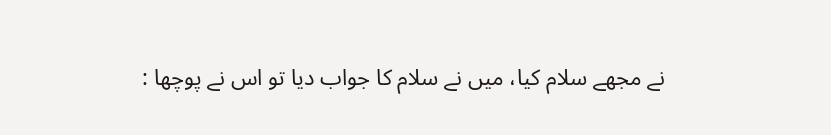نے مجھے سلام کیا، میں نے سلام کا جواب دیا تو اس نے پوچھا :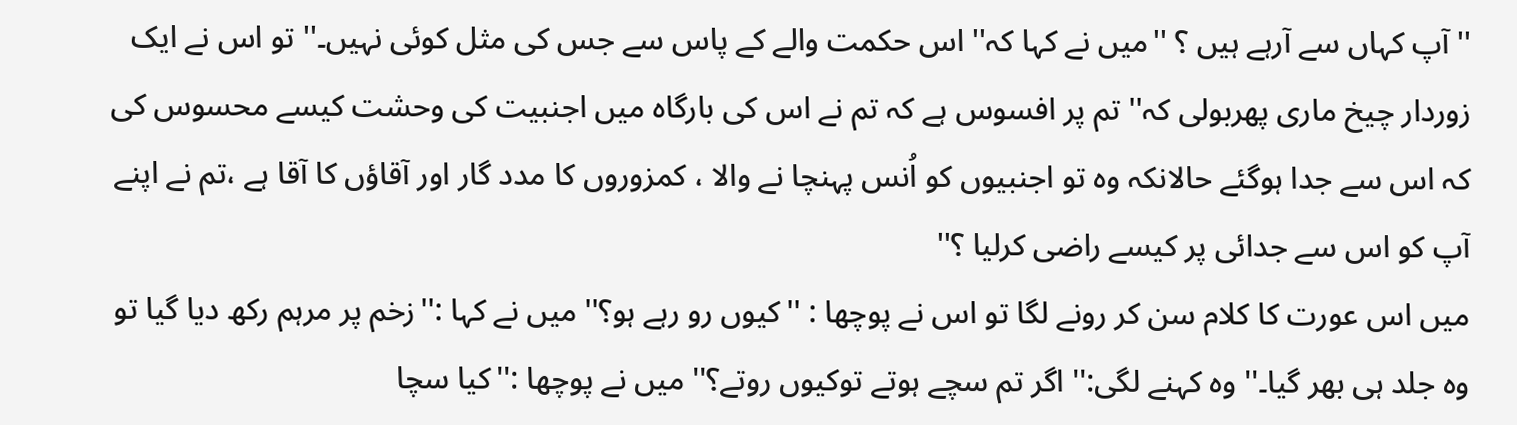''آپ کہاں سے آرہے ہیں ؟ ''میں نے کہا کہ'' اس حکمت والے کے پاس سے جس کی مثل کوئی نہیں۔'' تو اس نے ایک زوردار چیخ ماری پھربولی کہ'' تم پر افسوس ہے کہ تم نے اس کی بارگاہ میں اجنبیت کی وحشت کیسے محسوس کی کہ اس سے جدا ہوگئے حالانکہ وہ تو اجنبیوں کو اُنس پہنچا نے والا ، کمزوروں کا مدد گار اور آقاؤں کا آقا ہے ،تم نے اپنے آپ کو اس سے جدائی پر کیسے راضی کرلیا ؟''
میں اس عورت کا کلام سن کر رونے لگا تو اس نے پوچھا : ''کیوں رو رہے ہو؟'' میں نے کہا :''زخم پر مرہم رکھ دیا گیا تو وہ جلد ہی بھر گیا۔'' وہ کہنے لگی:'' اگر تم سچے ہوتے توکیوں روتے؟'' میں نے پوچھا :''کیا سچا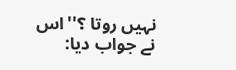نہیں روتا ؟''اس نے جواب دیا: